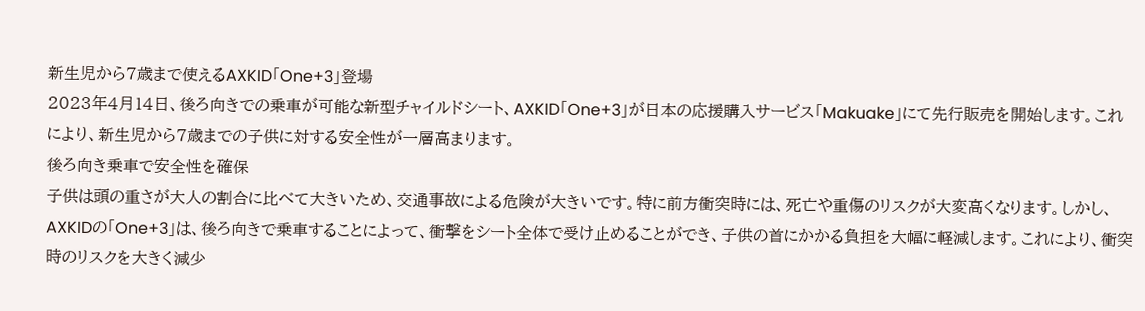新生児から7歳まで使えるAXKID「One+3」登場
2023年4月14日、後ろ向きでの乗車が可能な新型チャイルドシート、AXKID「One+3」が日本の応援購入サービス「Makuake」にて先行販売を開始します。これにより、新生児から7歳までの子供に対する安全性が一層高まります。
後ろ向き乗車で安全性を確保
子供は頭の重さが大人の割合に比べて大きいため、交通事故による危険が大きいです。特に前方衝突時には、死亡や重傷のリスクが大変高くなります。しかし、AXKIDの「One+3」は、後ろ向きで乗車することによって、衝撃をシート全体で受け止めることができ、子供の首にかかる負担を大幅に軽減します。これにより、衝突時のリスクを大きく減少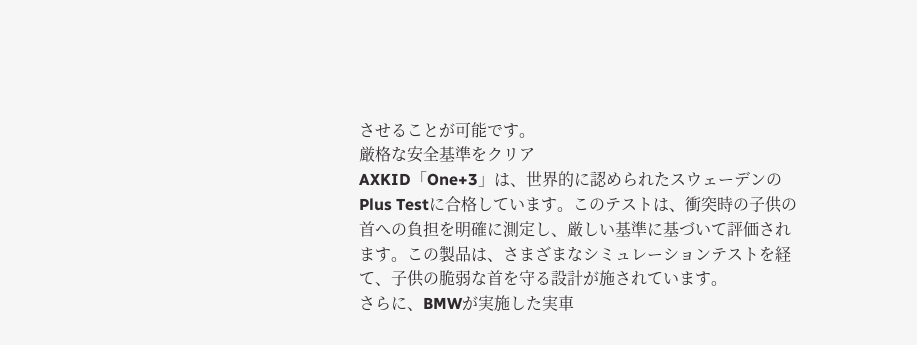させることが可能です。
厳格な安全基準をクリア
AXKID「One+3」は、世界的に認められたスウェーデンのPlus Testに合格しています。このテストは、衝突時の子供の首への負担を明確に測定し、厳しい基準に基づいて評価されます。この製品は、さまざまなシミュレーションテストを経て、子供の脆弱な首を守る設計が施されています。
さらに、BMWが実施した実車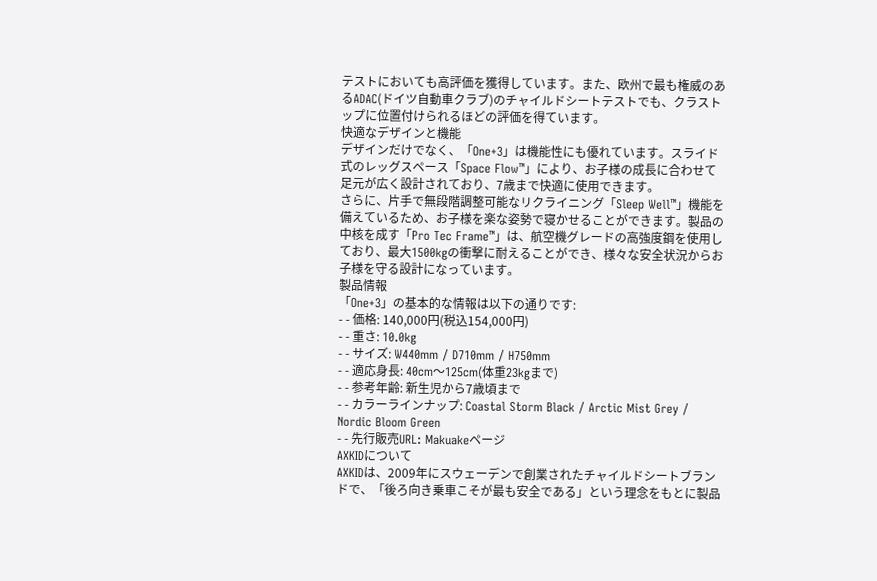テストにおいても高評価を獲得しています。また、欧州で最も権威のあるADAC(ドイツ自動車クラブ)のチャイルドシートテストでも、クラストップに位置付けられるほどの評価を得ています。
快適なデザインと機能
デザインだけでなく、「One+3」は機能性にも優れています。スライド式のレッグスペース「Space Flow™」により、お子様の成長に合わせて足元が広く設計されており、7歳まで快適に使用できます。
さらに、片手で無段階調整可能なリクライニング「Sleep Well™」機能を備えているため、お子様を楽な姿勢で寝かせることができます。製品の中核を成す「Pro Tec Frame™」は、航空機グレードの高強度鋼を使用しており、最大1500kgの衝撃に耐えることができ、様々な安全状況からお子様を守る設計になっています。
製品情報
「One+3」の基本的な情報は以下の通りです:
- - 価格: 140,000円(税込154,000円)
- - 重さ: 10.0kg
- - サイズ: W440mm / D710mm / H750mm
- - 適応身長: 40cm〜125cm(体重23kgまで)
- - 参考年齢: 新生児から7歳頃まで
- - カラーラインナップ: Coastal Storm Black / Arctic Mist Grey / Nordic Bloom Green
- - 先行販売URL: Makuakeページ
AXKIDについて
AXKIDは、2009年にスウェーデンで創業されたチャイルドシートブランドで、「後ろ向き乗車こそが最も安全である」という理念をもとに製品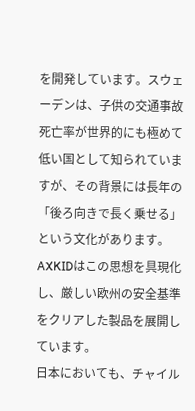を開発しています。スウェーデンは、子供の交通事故死亡率が世界的にも極めて低い国として知られていますが、その背景には長年の「後ろ向きで長く乗せる」という文化があります。AXKIDはこの思想を具現化し、厳しい欧州の安全基準をクリアした製品を展開しています。
日本においても、チャイル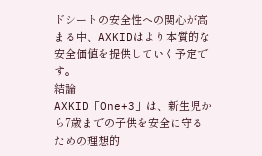ドシートの安全性への関心が高まる中、AXKIDはより本質的な安全価値を提供していく予定です。
結論
AXKID「One+3」は、新生児から7歳までの子供を安全に守るための理想的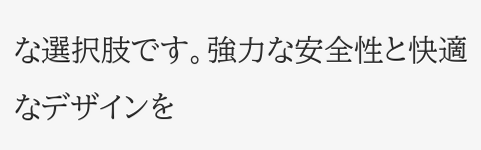な選択肢です。強力な安全性と快適なデザインを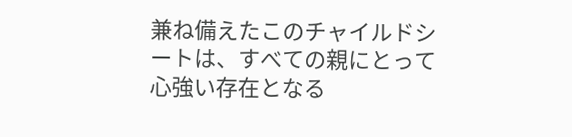兼ね備えたこのチャイルドシートは、すべての親にとって心強い存在となる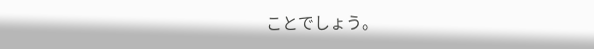ことでしょう。